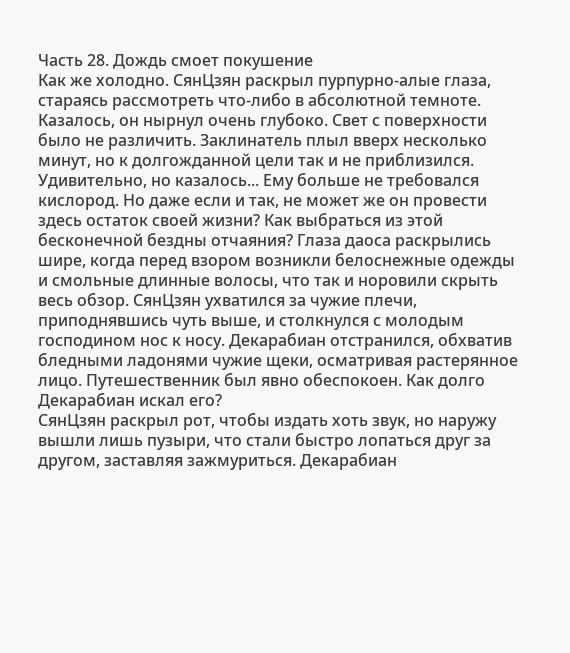Часть 28. Дождь смоет покушение
Как же холодно. СянЦзян раскрыл пурпурно-алые глаза, стараясь рассмотреть что-либо в абсолютной темноте. Казалось, он нырнул очень глубоко. Свет с поверхности было не различить. Заклинатель плыл вверх несколько минут, но к долгожданной цели так и не приблизился. Удивительно, но казалось... Ему больше не требовался кислород. Но даже если и так, не может же он провести здесь остаток своей жизни? Как выбраться из этой бесконечной бездны отчаяния? Глаза даоса раскрылись шире, когда перед взором возникли белоснежные одежды и смольные длинные волосы, что так и норовили скрыть весь обзор. СянЦзян ухватился за чужие плечи, приподнявшись чуть выше, и столкнулся с молодым господином нос к носу. Декарабиан отстранился, обхватив бледными ладонями чужие щеки, осматривая растерянное лицо. Путешественник был явно обеспокоен. Как долго Декарабиан искал его?
СянЦзян раскрыл рот, чтобы издать хоть звук, но наружу вышли лишь пузыри, что стали быстро лопаться друг за другом, заставляя зажмуриться. Декарабиан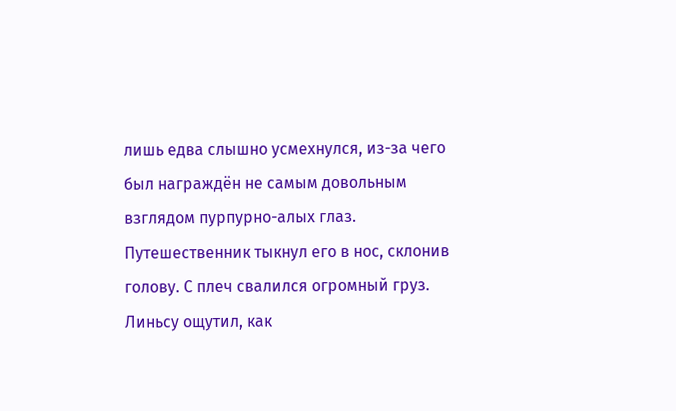лишь едва слышно усмехнулся, из-за чего был награждён не самым довольным взглядом пурпурно-алых глаз. Путешественник тыкнул его в нос, склонив голову. С плеч свалился огромный груз. Линьсу ощутил, как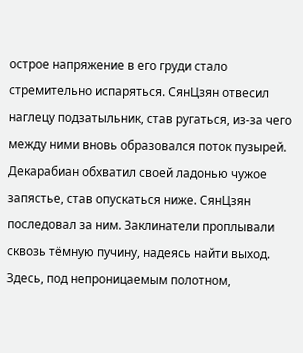острое напряжение в его груди стало стремительно испаряться. СянЦзян отвесил наглецу подзатыльник, став ругаться, из-за чего между ними вновь образовался поток пузырей. Декарабиан обхватил своей ладонью чужое запястье, став опускаться ниже. СянЦзян последовал за ним. Заклинатели проплывали сквозь тёмную пучину, надеясь найти выход. Здесь, под непроницаемым полотном,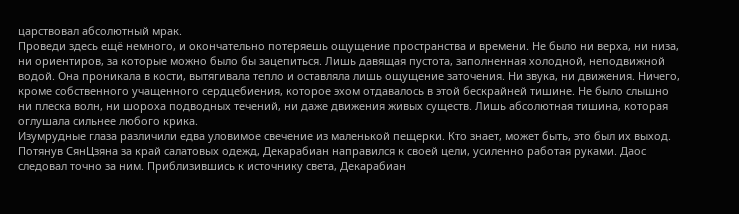царствовал абсолютный мрак.
Проведи здесь ещё немного, и окончательно потеряешь ощущение пространства и времени. Не было ни верха, ни низа, ни ориентиров, за которые можно было бы зацепиться. Лишь давящая пустота, заполненная холодной, неподвижной водой. Она проникала в кости, вытягивала тепло и оставляла лишь ощущение заточения. Ни звука, ни движения. Ничего, кроме собственного учащенного сердцебиения, которое эхом отдавалось в этой бескрайней тишине. Не было слышно ни плеска волн, ни шороха подводных течений, ни даже движения живых существ. Лишь абсолютная тишина, которая оглушала сильнее любого крика.
Изумрудные глаза различили едва уловимое свечение из маленькой пещерки. Кто знает, может быть, это был их выход. Потянув СянЦзяна за край салатовых одежд, Декарабиан направился к своей цели, усиленно работая руками. Даос следовал точно за ним. Приблизившись к источнику света, Декарабиан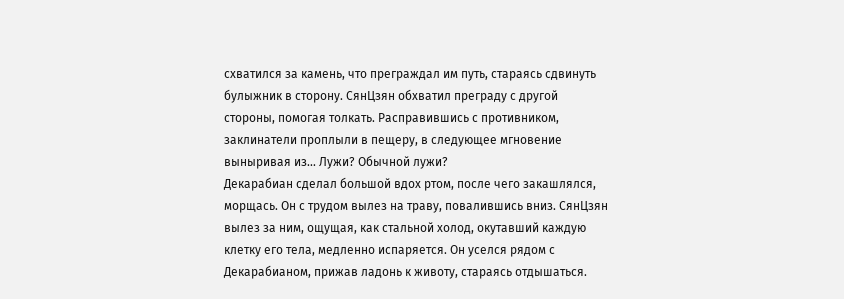схватился за камень, что преграждал им путь, стараясь сдвинуть булыжник в сторону. СянЦзян обхватил преграду с другой стороны, помогая толкать. Расправившись с противником, заклинатели проплыли в пещеру, в следующее мгновение выныривая из... Лужи? Обычной лужи?
Декарабиан сделал большой вдох ртом, после чего закашлялся, морщась. Он с трудом вылез на траву, повалившись вниз. СянЦзян вылез за ним, ощущая, как стальной холод, окутавший каждую клетку его тела, медленно испаряется. Он уселся рядом с Декарабианом, прижав ладонь к животу, стараясь отдышаться.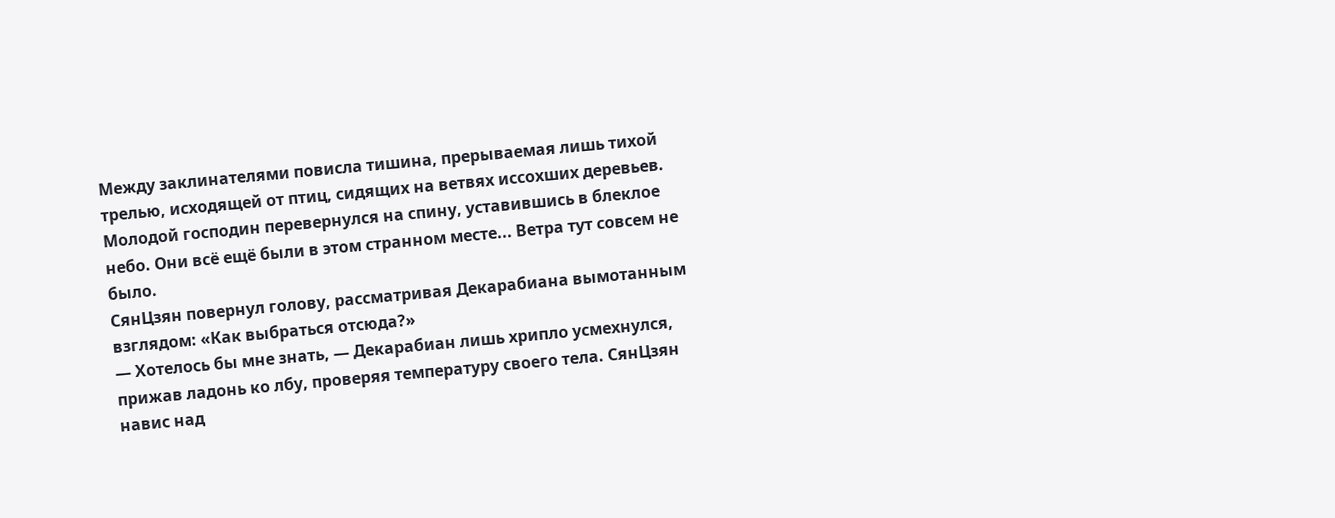Между заклинателями повисла тишина, прерываемая лишь тихой трелью, исходящей от птиц, сидящих на ветвях иссохших деревьев. Молодой господин перевернулся на спину, уставившись в блеклое небо. Они всё ещё были в этом странном месте... Ветра тут совсем не было.
СянЦзян повернул голову, рассматривая Декарабиана вымотанным взглядом: «Как выбраться отсюда?»
— Хотелось бы мне знать, — Декарабиан лишь хрипло усмехнулся, прижав ладонь ко лбу, проверяя температуру своего тела. СянЦзян навис над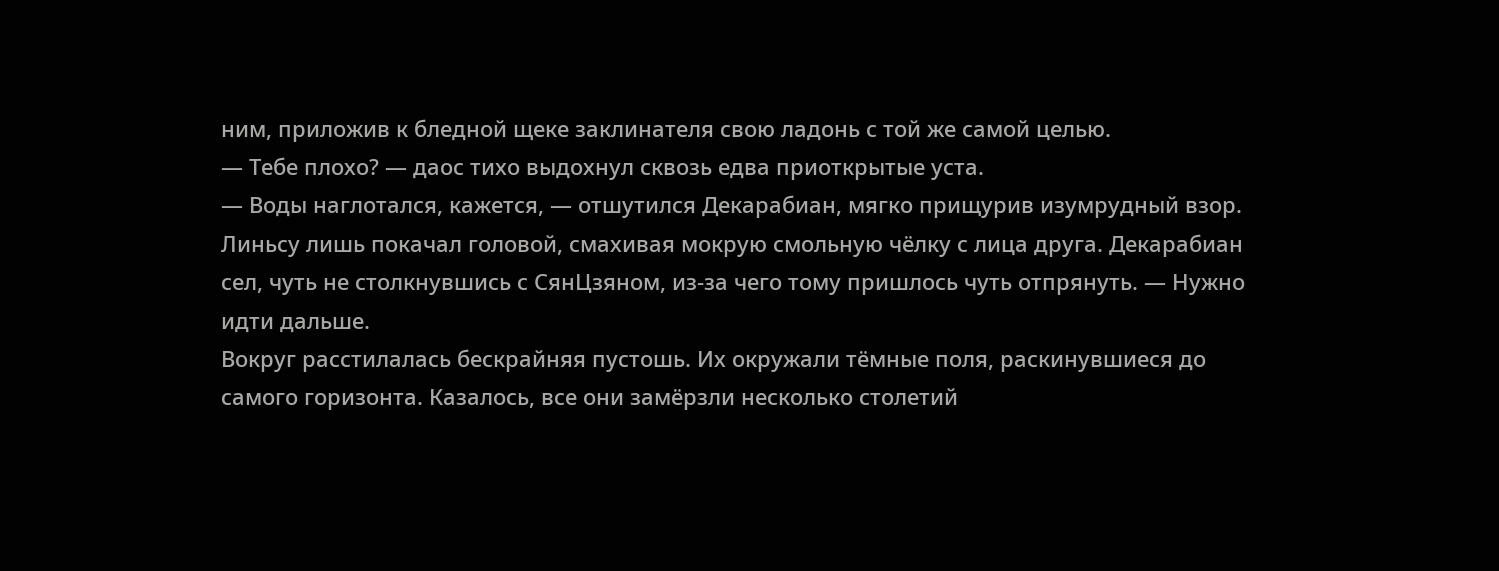ним, приложив к бледной щеке заклинателя свою ладонь с той же самой целью.
— Тебе плохо? — даос тихо выдохнул сквозь едва приоткрытые уста.
— Воды наглотался, кажется, — отшутился Декарабиан, мягко прищурив изумрудный взор. Линьсу лишь покачал головой, смахивая мокрую смольную чёлку с лица друга. Декарабиан сел, чуть не столкнувшись с СянЦзяном, из-за чего тому пришлось чуть отпрянуть. — Нужно идти дальше.
Вокруг расстилалась бескрайняя пустошь. Их окружали тёмные поля, раскинувшиеся до самого горизонта. Казалось, все они замёрзли несколько столетий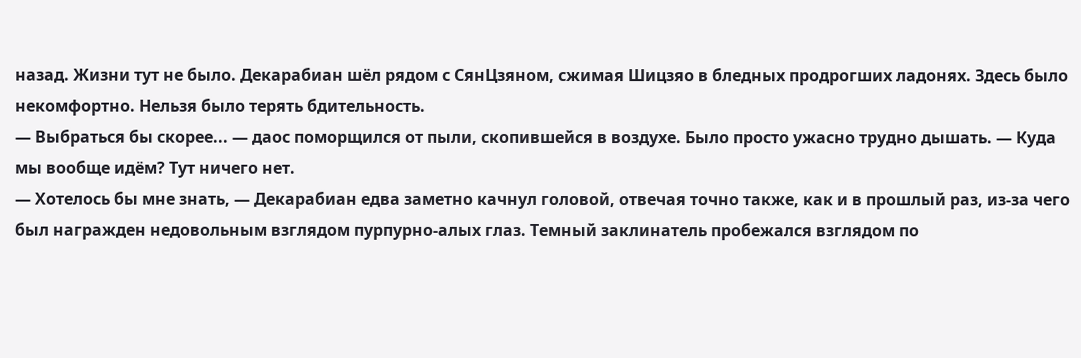назад. Жизни тут не было. Декарабиан шёл рядом с СянЦзяном, сжимая Шицзяо в бледных продрогших ладонях. Здесь было некомфортно. Нельзя было терять бдительность.
— Выбраться бы скорее... — даос поморщился от пыли, скопившейся в воздухе. Было просто ужасно трудно дышать. — Куда мы вообще идём? Тут ничего нет.
— Хотелось бы мне знать, — Декарабиан едва заметно качнул головой, отвечая точно также, как и в прошлый раз, из-за чего был награжден недовольным взглядом пурпурно-алых глаз. Темный заклинатель пробежался взглядом по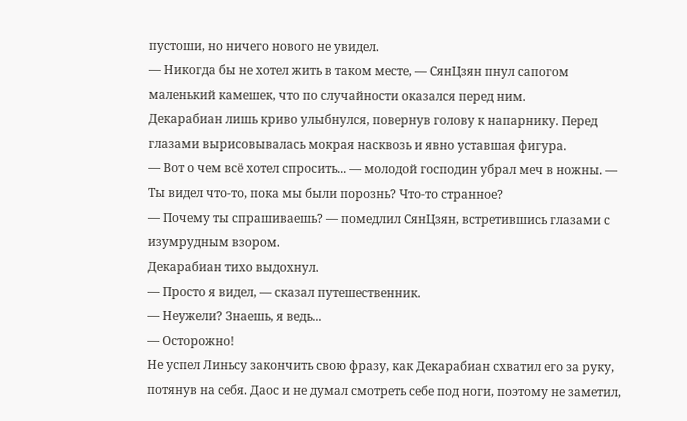пустоши, но ничего нового не увидел.
— Никогда бы не хотел жить в таком месте, — СянЦзян пнул сапогом маленький камешек, что по случайности оказался перед ним.
Декарабиан лишь криво улыбнулся, повернув голову к напарнику. Перед глазами вырисовывалась мокрая насквозь и явно уставшая фигура.
— Вот о чем всё хотел спросить... — молодой господин убрал меч в ножны. — Ты видел что-то, пока мы были порознь? Что-то странное?
— Почему ты спрашиваешь? — помедлил СянЦзян, встретившись глазами с изумрудным взором.
Декарабиан тихо выдохнул.
— Просто я видел, — сказал путешественник.
— Неужели? Знаешь, я ведь...
— Осторожно!
Не успел Линьсу закончить свою фразу, как Декарабиан схватил его за руку, потянув на себя. Даос и не думал смотреть себе под ноги, поэтому не заметил,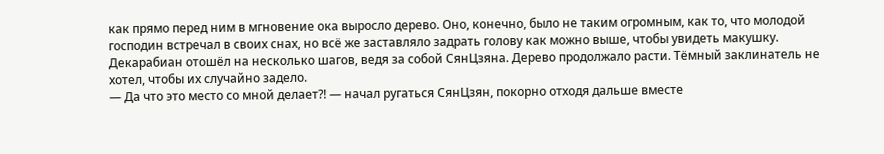как прямо перед ним в мгновение ока выросло дерево. Оно, конечно, было не таким огромным, как то, что молодой господин встречал в своих снах, но всё же заставляло задрать голову как можно выше, чтобы увидеть макушку. Декарабиан отошёл на несколько шагов, ведя за собой СянЦзяна. Дерево продолжало расти. Тёмный заклинатель не хотел, чтобы их случайно задело.
— Да что это место со мной делает?! — начал ругаться СянЦзян, покорно отходя дальше вместе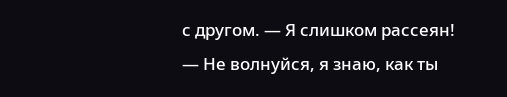с другом. — Я слишком рассеян!
— Не волнуйся, я знаю, как ты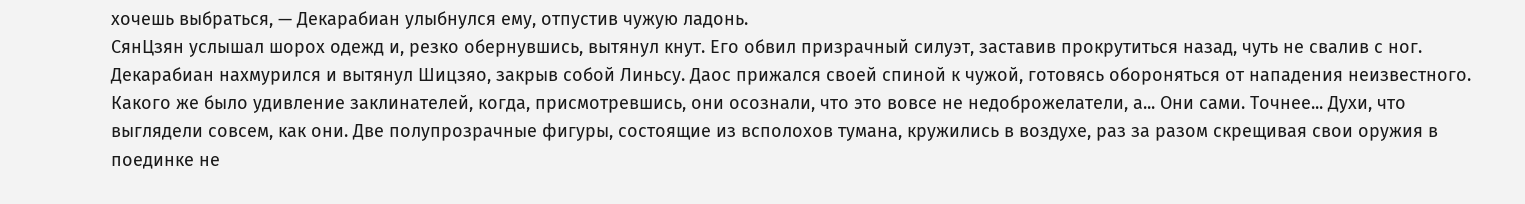хочешь выбраться, — Декарабиан улыбнулся ему, отпустив чужую ладонь.
СянЦзян услышал шорох одежд и, резко обернувшись, вытянул кнут. Его обвил призрачный силуэт, заставив прокрутиться назад, чуть не свалив с ног. Декарабиан нахмурился и вытянул Шицзяо, закрыв собой Линьсу. Даос прижался своей спиной к чужой, готовясь обороняться от нападения неизвестного. Какого же было удивление заклинателей, когда, присмотревшись, они осознали, что это вовсе не недоброжелатели, а... Они сами. Точнее... Духи, что выглядели совсем, как они. Две полупрозрачные фигуры, состоящие из всполохов тумана, кружились в воздухе, раз за разом скрещивая свои оружия в поединке не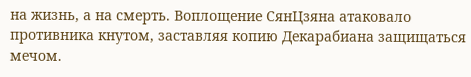на жизнь, а на смерть. Воплощение СянЦзяна атаковало противника кнутом, заставляя копию Декарабиана защищаться мечом.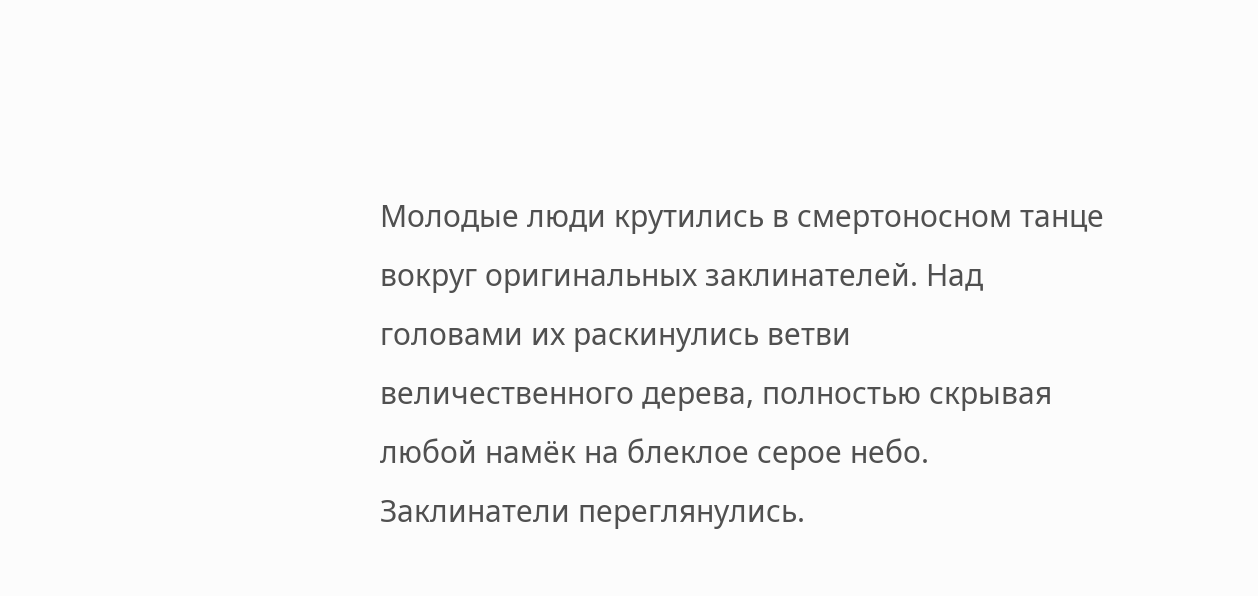Молодые люди крутились в смертоносном танце вокруг оригинальных заклинателей. Над головами их раскинулись ветви величественного дерева, полностью скрывая любой намёк на блеклое серое небо. Заклинатели переглянулись.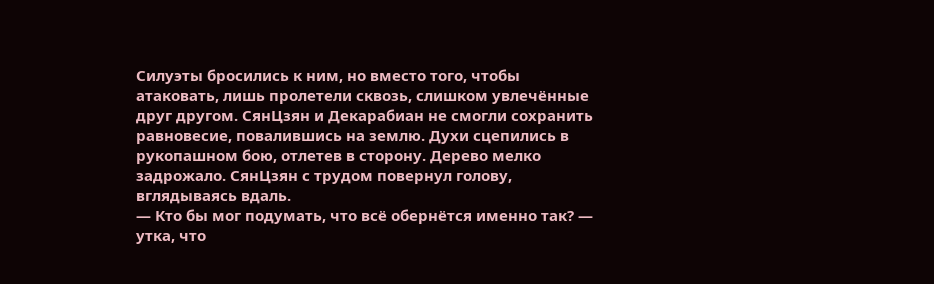Силуэты бросились к ним, но вместо того, чтобы атаковать, лишь пролетели сквозь, слишком увлечённые друг другом. СянЦзян и Декарабиан не смогли сохранить равновесие, повалившись на землю. Духи сцепились в рукопашном бою, отлетев в сторону. Дерево мелко задрожало. СянЦзян с трудом повернул голову, вглядываясь вдаль.
— Кто бы мог подумать, что всё обернётся именно так? — утка, что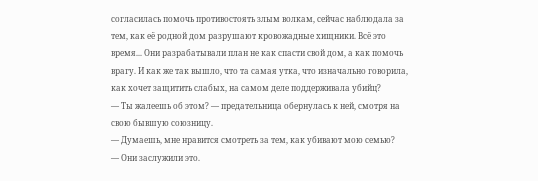согласилась помочь противостоять злым волкам, сейчас наблюдала за тем, как её родной дом разрушают кровожадные хищники. Всё это время... Они разрабатывали план не как спасти свой дом, а как помочь врагу. И как же так вышло, что та самая утка, что изначально говорила, как хочет защитить слабых, на самом деле поддерживала убийц?
— Ты жалеешь об этом? — предательница обернулась к ней, смотря на свою бывшую союзницу.
— Думаешь, мне нравится смотреть за тем, как убивают мою семью?
— Они заслужили это.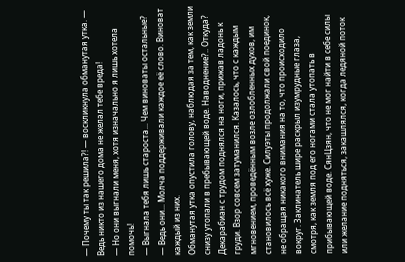— Почему ты так решила?! — воскликнула обманутая утка. — Ведь никто из нашего дома не желал тебе вреда!
— Но они выгнали меня, хотя изначально я лишь хотела помочь!
— Выгнала тебя лишь староста... Чем виноваты остальные?
— Ведь они... Молча поддерживали каждое её слово. Виноват каждый из них.
Обманутая утка опустила голову, наблюдая за тем, как земли снизу утопали в пребывающей воде. Наводнение?.. Откуда?
Декарабиан с трудом поднялся на ноги, прижав ладонь к груди. Взор совсем затуманился. Казалось, что с каждым мгновением, проведённым возле озлобленных духов, им становилось всё хуже. Силуэты продолжали свой поединок, не обращая никакого внимания на то, что происходило вокруг. Заклинатель шире раскрыл изумрудные глаза, смотря, как земля под его ногами стала утопать в прибывающей воде. СянЦзян, что не мог найти в себе силы или желание подняться, закашлялся, когда ледяной поток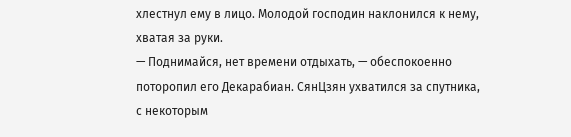хлестнул ему в лицо. Молодой господин наклонился к нему, хватая за руки.
— Поднимайся, нет времени отдыхать, — обеспокоенно поторопил его Декарабиан. СянЦзян ухватился за спутника, с некоторым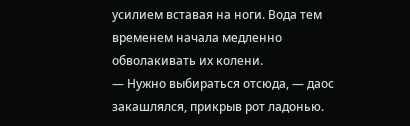усилием вставая на ноги. Вода тем временем начала медленно обволакивать их колени.
— Нужно выбираться отсюда, — даос закашлялся, прикрыв рот ладонью.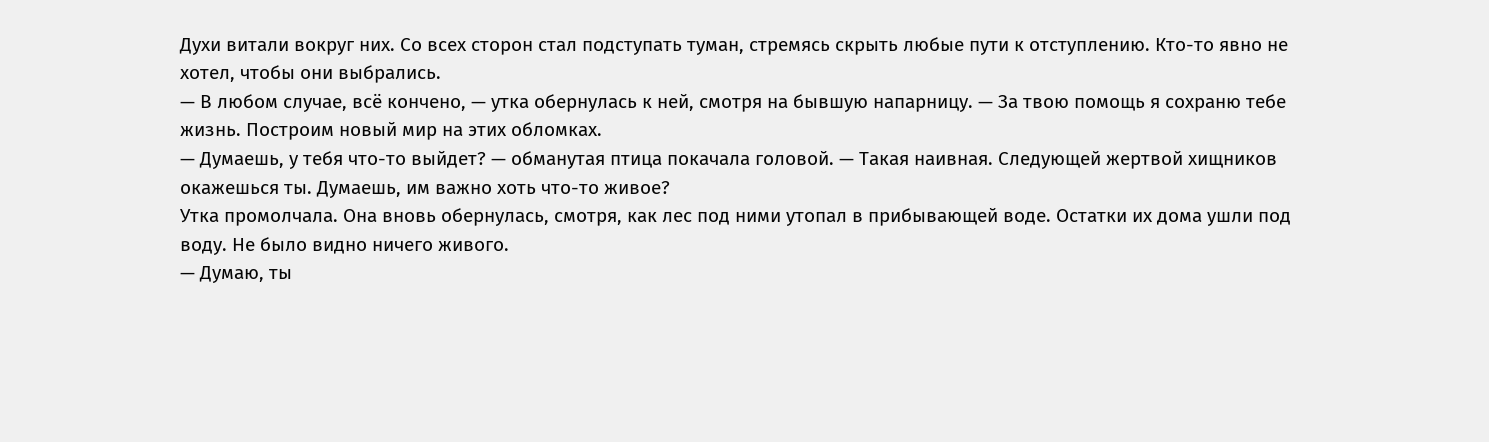Духи витали вокруг них. Со всех сторон стал подступать туман, стремясь скрыть любые пути к отступлению. Кто-то явно не хотел, чтобы они выбрались.
— В любом случае, всё кончено, — утка обернулась к ней, смотря на бывшую напарницу. — За твою помощь я сохраню тебе жизнь. Построим новый мир на этих обломках.
— Думаешь, у тебя что-то выйдет? — обманутая птица покачала головой. — Такая наивная. Следующей жертвой хищников окажешься ты. Думаешь, им важно хоть что-то живое?
Утка промолчала. Она вновь обернулась, смотря, как лес под ними утопал в прибывающей воде. Остатки их дома ушли под воду. Не было видно ничего живого.
— Думаю, ты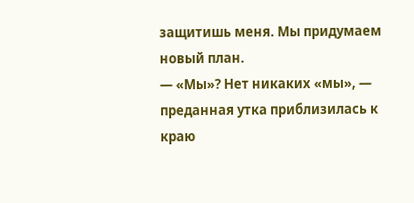защитишь меня. Мы придумаем новый план.
— «Мы»? Нет никаких «мы», — преданная утка приблизилась к краю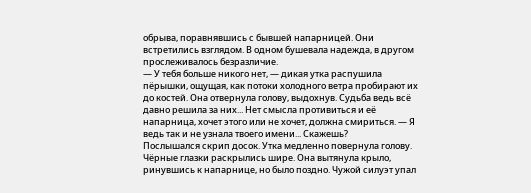обрыва, поравнявшись с бывшей напарницей. Они встретились взглядом. В одном бушевала надежда, в другом прослеживалось безразличие.
— У тебя больше никого нет, — дикая утка распушила пёрышки, ощущая, как потоки холодного ветра пробирают их до костей. Она отвернула голову, выдохнув. Судьба ведь всё давно решила за них... Нет смысла противиться и её напарница, хочет этого или не хочет, должна смириться. — Я ведь так и не узнала твоего имени... Скажешь?
Послышался скрип досок. Утка медленно повернула голову. Чёрные глазки раскрылись шире. Она вытянула крыло, ринувшись к напарнице, но было поздно. Чужой силуэт упал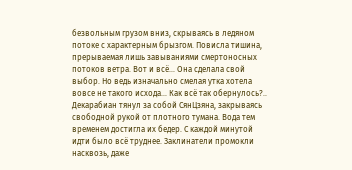безвольным грузом вниз, скрываясь в ледяном потоке с характерным брызгом. Повисла тишина, прерываемая лишь завываниями смертоносных потоков ветра. Вот и всё... Она сделала свой выбор. Но ведь изначально смелая утка хотела вовсе не такого исхода... Как всё так обернулось?..
Декарабиан тянул за собой СянЦзяна, закрываясь свободной рукой от плотного тумана. Вода тем временем достигла их бедер. С каждой минутой идти было всё труднее. Заклинатели промокли насквозь, даже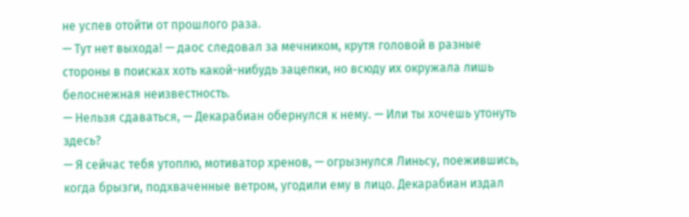не успев отойти от прошлого раза.
— Тут нет выхода! — даос следовал за мечником, крутя головой в разные стороны в поисках хоть какой-нибудь зацепки, но всюду их окружала лишь белоснежная неизвестность.
— Нельзя сдаваться, — Декарабиан обернулся к нему. — Или ты хочешь утонуть здесь?
— Я сейчас тебя утоплю, мотиватор хренов, — огрызнулся Линьсу, поежившись, когда брызги, подхваченные ветром, угодили ему в лицо. Декарабиан издал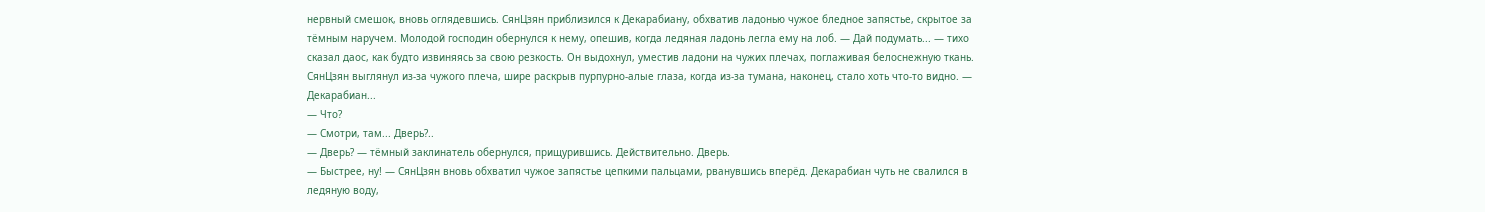нервный смешок, вновь оглядевшись. СянЦзян приблизился к Декарабиану, обхватив ладонью чужое бледное запястье, скрытое за тёмным наручем. Молодой господин обернулся к нему, опешив, когда ледяная ладонь легла ему на лоб. — Дай подумать... — тихо сказал даос, как будто извиняясь за свою резкость. Он выдохнул, уместив ладони на чужих плечах, поглаживая белоснежную ткань. СянЦзян выглянул из-за чужого плеча, шире раскрыв пурпурно-алые глаза, когда из-за тумана, наконец, стало хоть что-то видно. — Декарабиан...
— Что?
— Смотри, там... Дверь?..
— Дверь? — тёмный заклинатель обернулся, прищурившись. Действительно. Дверь.
— Быстрее, ну! — СянЦзян вновь обхватил чужое запястье цепкими пальцами, рванувшись вперёд. Декарабиан чуть не свалился в ледяную воду,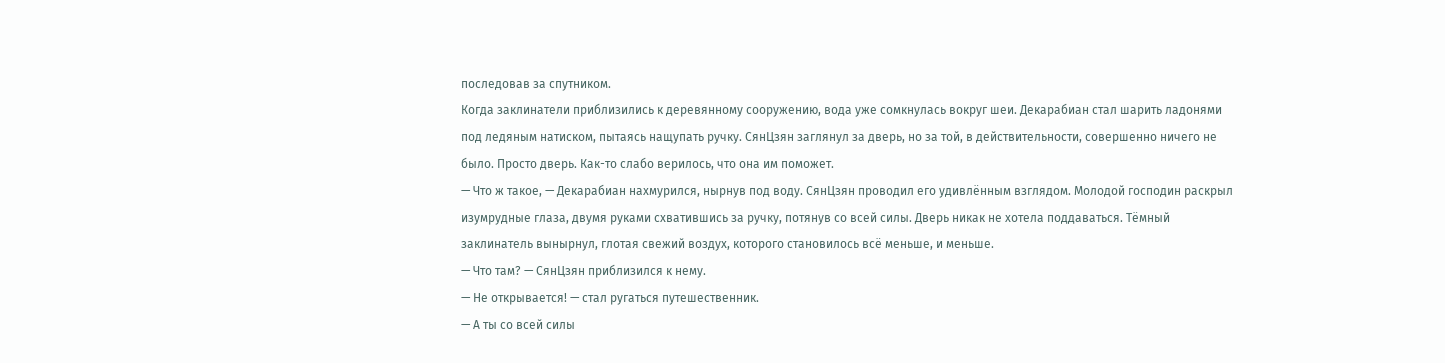последовав за спутником.
Когда заклинатели приблизились к деревянному сооружению, вода уже сомкнулась вокруг шеи. Декарабиан стал шарить ладонями под ледяным натиском, пытаясь нащупать ручку. СянЦзян заглянул за дверь, но за той, в действительности, совершенно ничего не было. Просто дверь. Как-то слабо верилось, что она им поможет.
— Что ж такое, — Декарабиан нахмурился, нырнув под воду. СянЦзян проводил его удивлённым взглядом. Молодой господин раскрыл изумрудные глаза, двумя руками схватившись за ручку, потянув со всей силы. Дверь никак не хотела поддаваться. Тёмный заклинатель вынырнул, глотая свежий воздух, которого становилось всё меньше, и меньше.
— Что там? — СянЦзян приблизился к нему.
— Не открывается! — стал ругаться путешественник.
— А ты со всей силы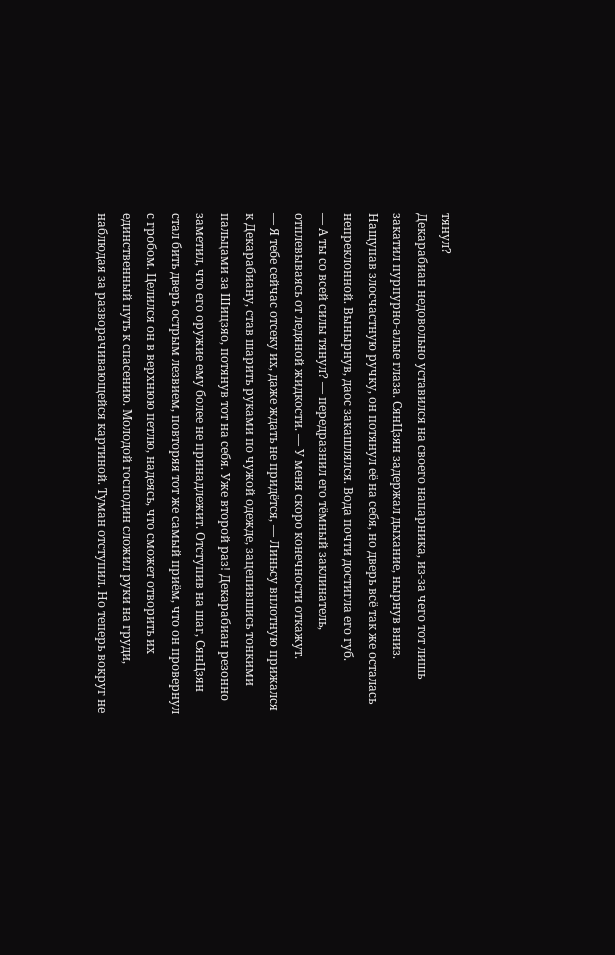тянул?
Декарабиан недовольно уставился на своего напарника, из-за чего тот лишь закатил пурпурно-алые глаза. СянЦзян задержал дыхание, нырнув вниз. Нащупав злосчастную ручку, он потянул её на себя, но дверь всё так же осталась непреклонной. Вынырнув, даос закашлялся. Вода почти достигла его губ.
— А ты со всей силы тянул? — передразнил его тёмный заклинатель, отплевываясь от ледяной жидкости. — У меня скоро конечности откажут.
— Я тебе сейчас отсеку их, даже ждать не придётся, — Линьсу вплотную прижался к Декарабиану, став шарить руками по чужой одежде, зацепившись тонкими пальцами за Шицзяо, потянув тот на себя. Уже второй раз! Декарабиан резонно заметил, что его оружие ему более не принадлежит. Отступив на шаг, СянЦзян стал бить дверь острым лезвием, повторяя тот же самый приём, что он провернул с гробом. Целился он в верхнюю петлю, надеясь, что сможет отворить их единственный путь к спасению. Молодой господин сложил руки на груди, наблюдая за разворачивающейся картиной. Туман отступил. Но теперь вокруг не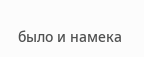было и намека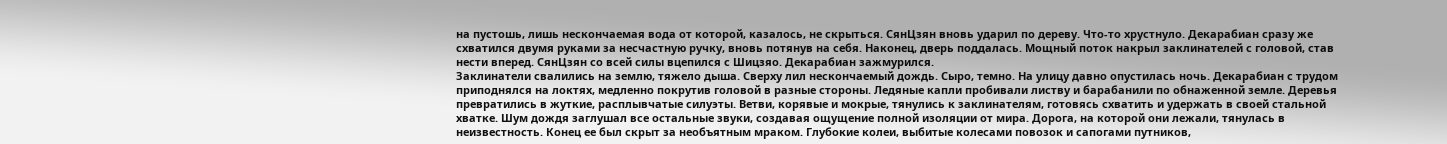на пустошь, лишь нескончаемая вода от которой, казалось, не скрыться. СянЦзян вновь ударил по дереву. Что-то хрустнуло. Декарабиан сразу же схватился двумя руками за несчастную ручку, вновь потянув на себя. Наконец, дверь поддалась. Мощный поток накрыл заклинателей с головой, став нести вперед. СянЦзян со всей силы вцепился с Шицзяо. Декарабиан зажмурился.
Заклинатели свалились на землю, тяжело дыша. Сверху лил нескончаемый дождь. Сыро, темно. На улицу давно опустилась ночь. Декарабиан с трудом приподнялся на локтях, медленно покрутив головой в разные стороны. Ледяные капли пробивали листву и барабанили по обнаженной земле. Деревья превратились в жуткие, расплывчатые силуэты. Ветви, корявые и мокрые, тянулись к заклинателям, готовясь схватить и удержать в своей стальной хватке. Шум дождя заглушал все остальные звуки, создавая ощущение полной изоляции от мира. Дорога, на которой они лежали, тянулась в неизвестность. Конец ее был скрыт за необъятным мраком. Глубокие колеи, выбитые колесами повозок и сапогами путников,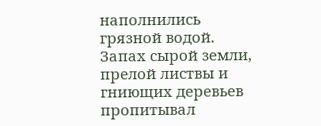наполнились грязной водой. Запах сырой земли, прелой листвы и гниющих деревьев пропитывал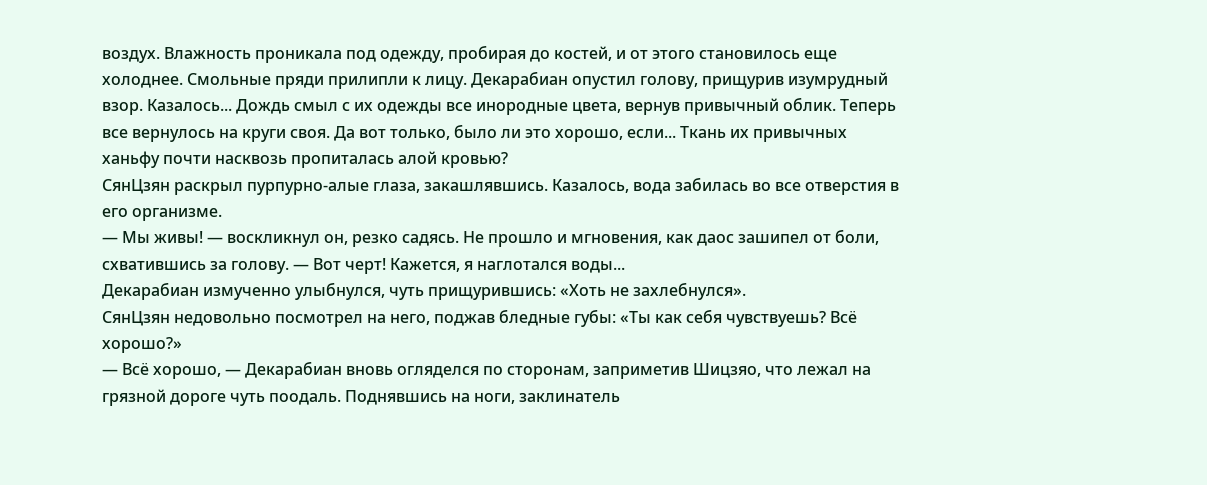воздух. Влажность проникала под одежду, пробирая до костей, и от этого становилось еще холоднее. Смольные пряди прилипли к лицу. Декарабиан опустил голову, прищурив изумрудный взор. Казалось... Дождь смыл с их одежды все инородные цвета, вернув привычный облик. Теперь все вернулось на круги своя. Да вот только, было ли это хорошо, если... Ткань их привычных ханьфу почти насквозь пропиталась алой кровью?
СянЦзян раскрыл пурпурно-алые глаза, закашлявшись. Казалось, вода забилась во все отверстия в его организме.
— Мы живы! — воскликнул он, резко садясь. Не прошло и мгновения, как даос зашипел от боли, схватившись за голову. — Вот черт! Кажется, я наглотался воды...
Декарабиан измученно улыбнулся, чуть прищурившись: «Хоть не захлебнулся».
СянЦзян недовольно посмотрел на него, поджав бледные губы: «Ты как себя чувствуешь? Всё хорошо?»
— Всё хорошо, — Декарабиан вновь огляделся по сторонам, заприметив Шицзяо, что лежал на грязной дороге чуть поодаль. Поднявшись на ноги, заклинатель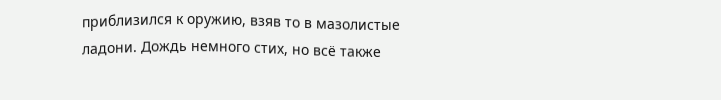приблизился к оружию, взяв то в мазолистые ладони. Дождь немного стих, но всё также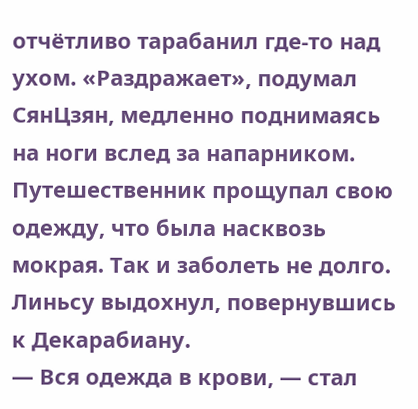отчётливо тарабанил где-то над ухом. «Раздражает», подумал СянЦзян, медленно поднимаясь на ноги вслед за напарником. Путешественник прощупал свою одежду, что была насквозь мокрая. Так и заболеть не долго. Линьсу выдохнул, повернувшись к Декарабиану.
— Вся одежда в крови, — стал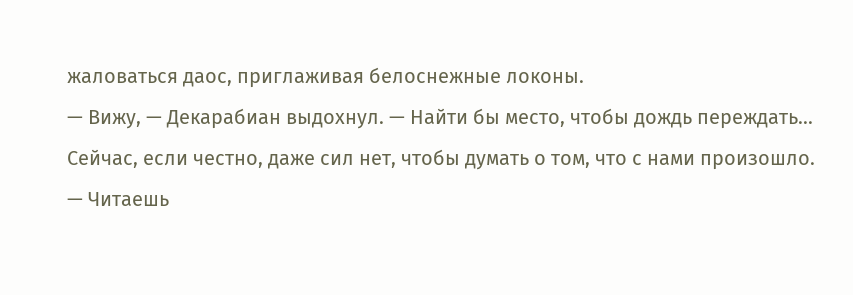жаловаться даос, приглаживая белоснежные локоны.
— Вижу, — Декарабиан выдохнул. — Найти бы место, чтобы дождь переждать... Сейчас, если честно, даже сил нет, чтобы думать о том, что с нами произошло.
— Читаешь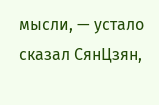мысли, — устало сказал СянЦзян,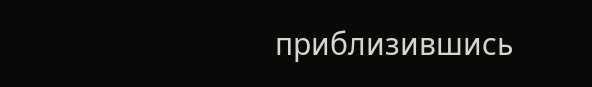приблизившись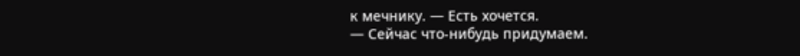к мечнику. — Есть хочется.
— Сейчас что-нибудь придумаем.